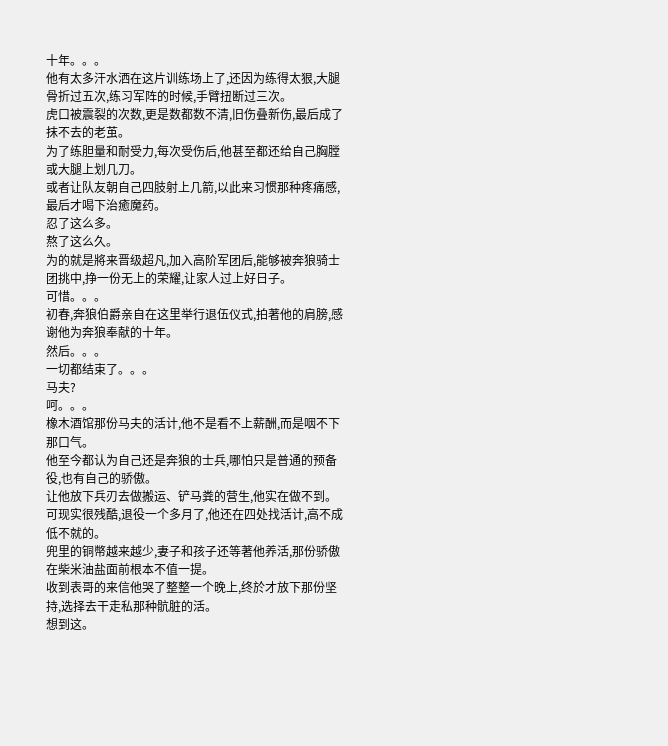十年。。。
他有太多汗水洒在这片训练场上了,还因为练得太狠,大腿骨折过五次,练习军阵的时候,手臂扭断过三次。
虎口被震裂的次数,更是数都数不清,旧伤叠新伤,最后成了抹不去的老茧。
为了练胆量和耐受力,每次受伤后,他甚至都还给自己胸膛或大腿上划几刀。
或者让队友朝自己四肢射上几箭,以此来习惯那种疼痛感,最后才喝下治癒魔药。
忍了这么多。
熬了这么久。
为的就是將来晋级超凡,加入高阶军团后,能够被奔狼骑士团挑中,挣一份无上的荣耀,让家人过上好日子。
可惜。。。
初春,奔狼伯爵亲自在这里举行退伍仪式,拍著他的肩膀,感谢他为奔狼奉献的十年。
然后。。。
一切都结束了。。。
马夫?
呵。。。
橡木酒馆那份马夫的活计,他不是看不上薪酬,而是咽不下那口气。
他至今都认为自己还是奔狼的士兵,哪怕只是普通的预备役,也有自己的骄傲。
让他放下兵刃去做搬运、铲马粪的营生,他实在做不到。
可现实很残酷,退役一个多月了,他还在四处找活计,高不成低不就的。
兜里的铜幣越来越少,妻子和孩子还等著他养活,那份骄傲在柴米油盐面前根本不值一提。
收到表哥的来信他哭了整整一个晚上,终於才放下那份坚持,选择去干走私那种骯脏的活。
想到这。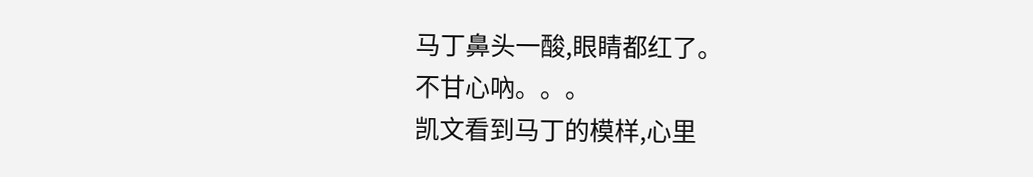马丁鼻头一酸,眼睛都红了。
不甘心吶。。。
凯文看到马丁的模样,心里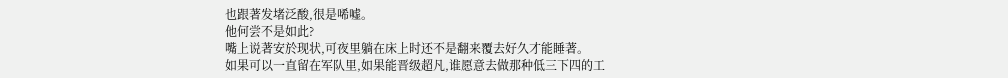也跟著发堵泛酸,很是唏嘘。
他何尝不是如此?
嘴上说著安於现状,可夜里躺在床上时还不是翻来覆去好久才能睡著。
如果可以一直留在军队里,如果能晋级超凡,谁愿意去做那种低三下四的工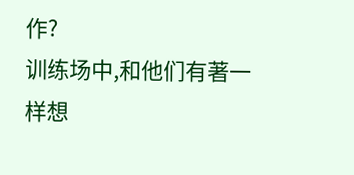作?
训练场中,和他们有著一样想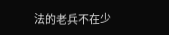法的老兵不在少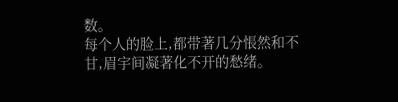数。
每个人的脸上,都带著几分悵然和不甘,眉宇间凝著化不开的愁绪。